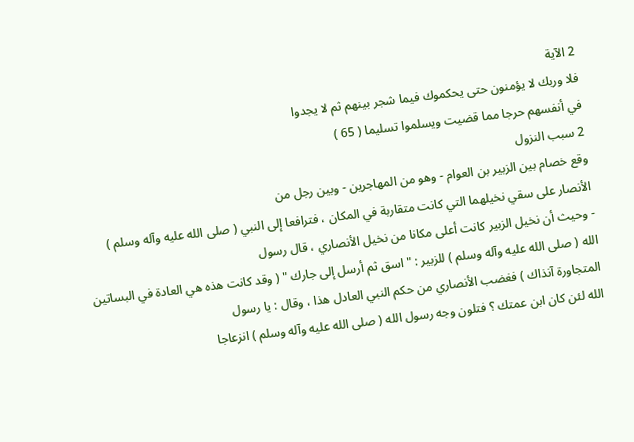2 الآية
فلا وربك لا يؤمنون حتى يحكموك فيما شجر بينهم ثم لا يجدوا
في أنفسهم حرجا مما قضيت ويسلموا تسليما ( 65 )
2 سبب النزول
وقع خصام بين الزبير بن العوام - وهو من المهاجرين - وبين رجل من
الأنصار على سقي نخيلهما التي كانت متقاربة في المكان ، فترافعا إلى النبي ( صلى الله عليه وآله وسلم )
- وحيث أن نخيل الزبير كانت أعلى مكانا من نخيل الأنصاري ، قال رسول
الله ( صلى الله عليه وآله وسلم ) للزبير : " اسق ثم أرسل إلى جارك " ( وقد كانت هذه هي العادة في البساتين
المتجاورة آنذاك ) فغضب الأنصاري من حكم النبي العادل هذا ، وقال : يا رسول
الله لئن كان ابن عمتك ؟ فتلون وجه رسول الله ( صلى الله عليه وآله وسلم ) انزعاجا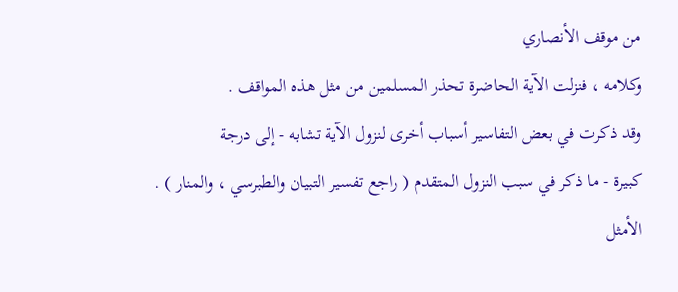من موقف الأنصاري
وكلامه ، فنزلت الآية الحاضرة تحذر المسلمين من مثل هذه المواقف .
وقد ذكرت في بعض التفاسير أسباب أخرى لنزول الآية تشابه - إلى درجة
كبيرة - ما ذكر في سبب النزول المتقدم ( راجع تفسير التبيان والطبرسي ، والمنار ) .
الأمثل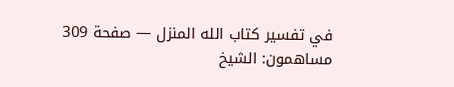في تفسير كتاب الله المنزل — صفحة 309
مساهمون: الشيخ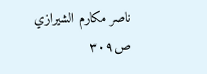ناصر مكارم الشيرازي
ص٣٠٩